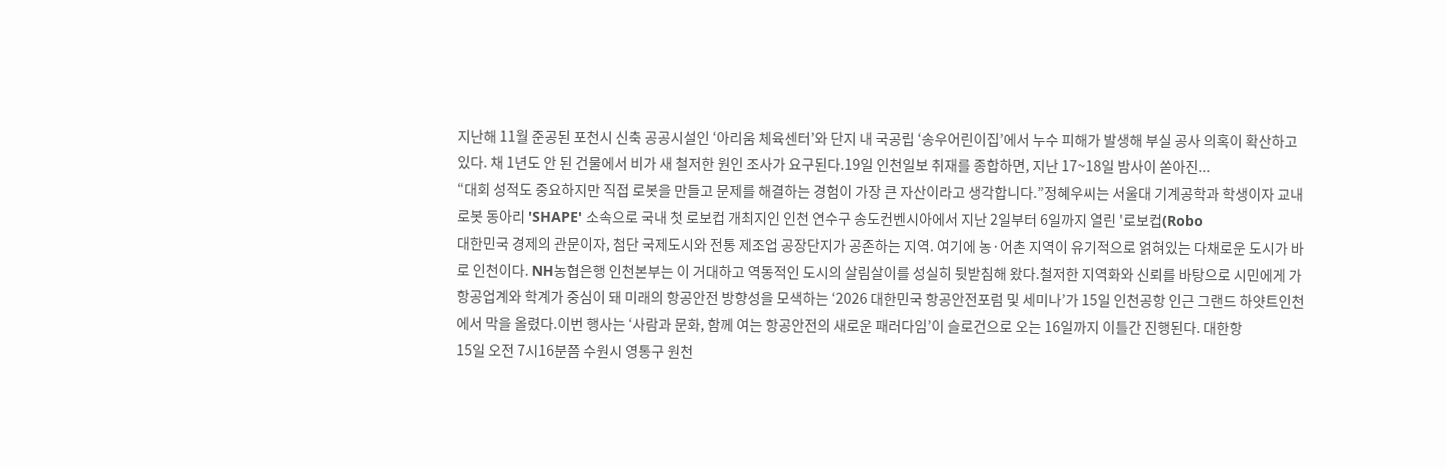지난해 11월 준공된 포천시 신축 공공시설인 ‘아리움 체육센터’와 단지 내 국공립 ‘송우어린이집’에서 누수 피해가 발생해 부실 공사 의혹이 확산하고 있다. 채 1년도 안 된 건물에서 비가 새 철저한 원인 조사가 요구된다.19일 인천일보 취재를 종합하면, 지난 17~18일 밤사이 쏟아진...
“대회 성적도 중요하지만 직접 로봇을 만들고 문제를 해결하는 경험이 가장 큰 자산이라고 생각합니다.”정혜우씨는 서울대 기계공학과 학생이자 교내 로봇 동아리 'SHAPE' 소속으로 국내 첫 로보컵 개최지인 인천 연수구 송도컨벤시아에서 지난 2일부터 6일까지 열린 '로보컵(Robo
대한민국 경제의 관문이자, 첨단 국제도시와 전통 제조업 공장단지가 공존하는 지역. 여기에 농·어촌 지역이 유기적으로 얽혀있는 다채로운 도시가 바로 인천이다. NH농협은행 인천본부는 이 거대하고 역동적인 도시의 살림살이를 성실히 뒷받침해 왔다.철저한 지역화와 신뢰를 바탕으로 시민에게 가
항공업계와 학계가 중심이 돼 미래의 항공안전 방향성을 모색하는 ‘2026 대한민국 항공안전포럼 및 세미나’가 15일 인천공항 인근 그랜드 하얏트인천에서 막을 올렸다.이번 행사는 ‘사람과 문화, 함께 여는 항공안전의 새로운 패러다임’이 슬로건으로 오는 16일까지 이틀간 진행된다. 대한항
15일 오전 7시16분쯤 수원시 영통구 원천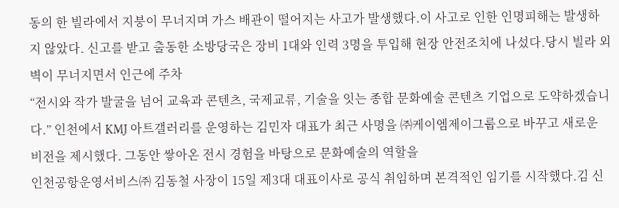동의 한 빌라에서 지붕이 무너지며 가스 배관이 떨어지는 사고가 발생했다.이 사고로 인한 인명피해는 발생하지 않았다. 신고를 받고 출동한 소방당국은 장비 1대와 인력 3명을 투입해 현장 안전조치에 나섰다.당시 빌라 외벽이 무너지면서 인근에 주차
“전시와 작가 발굴을 넘어 교육과 콘텐츠, 국제교류, 기술을 잇는 종합 문화예술 콘텐츠 기업으로 도약하겠습니다.” 인천에서 KMJ 아트갤러리를 운영하는 김민자 대표가 최근 사명을 ㈜케이엠제이그룹으로 바꾸고 새로운 비전을 제시했다. 그동안 쌓아온 전시 경험을 바탕으로 문화예술의 역할을
인천공항운영서비스㈜ 김동철 사장이 15일 제3대 대표이사로 공식 취임하며 본격적인 임기를 시작했다.김 신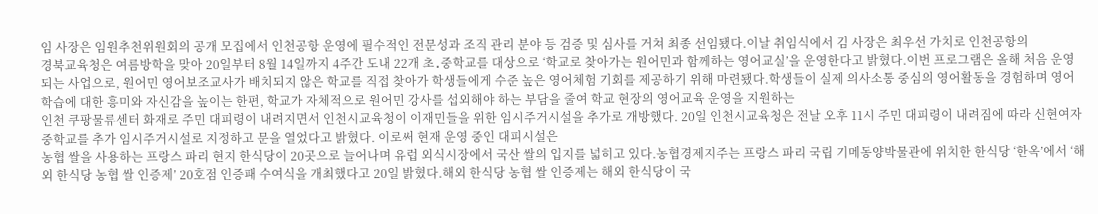임 사장은 임원추천위원회의 공개 모집에서 인천공항 운영에 필수적인 전문성과 조직 관리 분야 등 검증 및 심사를 거쳐 최종 선임됐다.이날 취임식에서 김 사장은 최우선 가치로 인천공항의
경북교육청은 여름방학을 맞아 20일부터 8월 14일까지 4주간 도내 22개 초․중학교를 대상으로 ‘학교로 찾아가는 원어민과 함께하는 영어교실’을 운영한다고 밝혔다.이번 프로그램은 올해 처음 운영되는 사업으로, 원어민 영어보조교사가 배치되지 않은 학교를 직접 찾아가 학생들에게 수준 높은 영어체험 기회를 제공하기 위해 마련됐다.학생들이 실제 의사소통 중심의 영어활동을 경험하며 영어 학습에 대한 흥미와 자신감을 높이는 한편, 학교가 자체적으로 원어민 강사를 섭외해야 하는 부담을 줄여 학교 현장의 영어교육 운영을 지원하는
인천 쿠팡물류센터 화재로 주민 대피령이 내려지면서 인천시교육청이 이재민들을 위한 임시주거시설을 추가로 개방했다. 20일 인천시교육청은 전날 오후 11시 주민 대피령이 내려짐에 따라 신현여자중학교를 추가 임시주거시설로 지정하고 문을 열었다고 밝혔다. 이로써 현재 운영 중인 대피시설은
농협 쌀을 사용하는 프랑스 파리 현지 한식당이 20곳으로 늘어나며 유럽 외식시장에서 국산 쌀의 입지를 넓히고 있다.농협경제지주는 프랑스 파리 국립 기메동양박물관에 위치한 한식당 ‘한옥’에서 ‘해외 한식당 농협 쌀 인증제’ 20호점 인증패 수여식을 개최했다고 20일 밝혔다.해외 한식당 농협 쌀 인증제는 해외 한식당이 국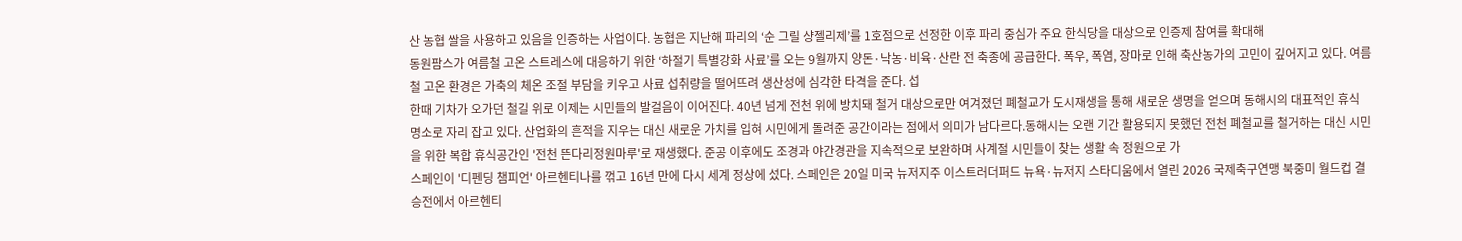산 농협 쌀을 사용하고 있음을 인증하는 사업이다. 농협은 지난해 파리의 ‘순 그릴 샹젤리제’를 1호점으로 선정한 이후 파리 중심가 주요 한식당을 대상으로 인증제 참여를 확대해
동원팜스가 여름철 고온 스트레스에 대응하기 위한 ‘하절기 특별강화 사료’를 오는 9월까지 양돈·낙농·비육·산란 전 축종에 공급한다. 폭우, 폭염, 장마로 인해 축산농가의 고민이 깊어지고 있다. 여름철 고온 환경은 가축의 체온 조절 부담을 키우고 사료 섭취량을 떨어뜨려 생산성에 심각한 타격을 준다. 섭
한때 기차가 오가던 철길 위로 이제는 시민들의 발걸음이 이어진다. 40년 넘게 전천 위에 방치돼 철거 대상으로만 여겨졌던 폐철교가 도시재생을 통해 새로운 생명을 얻으며 동해시의 대표적인 휴식 명소로 자리 잡고 있다. 산업화의 흔적을 지우는 대신 새로운 가치를 입혀 시민에게 돌려준 공간이라는 점에서 의미가 남다르다.동해시는 오랜 기간 활용되지 못했던 전천 폐철교를 철거하는 대신 시민을 위한 복합 휴식공간인 '전천 뜬다리정원마루'로 재생했다. 준공 이후에도 조경과 야간경관을 지속적으로 보완하며 사계절 시민들이 찾는 생활 속 정원으로 가
스페인이 '디펜딩 챔피언' 아르헨티나를 꺾고 16년 만에 다시 세계 정상에 섰다. 스페인은 20일 미국 뉴저지주 이스트러더퍼드 뉴욕·뉴저지 스타디움에서 열린 2026 국제축구연맹 북중미 월드컵 결승전에서 아르헨티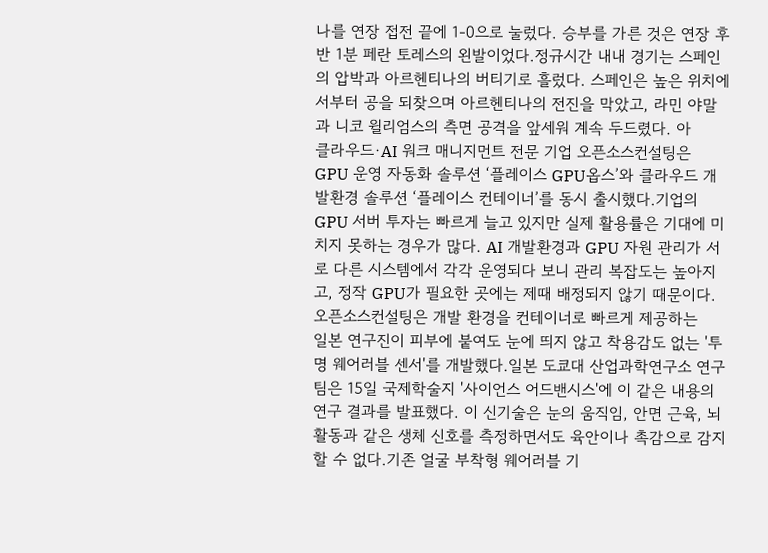나를 연장 접전 끝에 1-0으로 눌렀다. 승부를 가른 것은 연장 후반 1분 페란 토레스의 왼발이었다.정규시간 내내 경기는 스페인의 압박과 아르헨티나의 버티기로 흘렀다. 스페인은 높은 위치에서부터 공을 되찾으며 아르헨티나의 전진을 막았고, 라민 야말과 니코 윌리엄스의 측면 공격을 앞세워 계속 두드렸다. 아
클라우드·AI 워크 매니지먼트 전문 기업 오픈소스컨설팅은 GPU 운영 자동화 솔루션 ‘플레이스 GPU옵스’와 클라우드 개발환경 솔루션 ‘플레이스 컨테이너’를 동시 출시했다.기업의 GPU 서버 투자는 빠르게 늘고 있지만 실제 활용률은 기대에 미치지 못하는 경우가 많다. AI 개발환경과 GPU 자원 관리가 서로 다른 시스템에서 각각 운영되다 보니 관리 복잡도는 높아지고, 정작 GPU가 필요한 곳에는 제때 배정되지 않기 때문이다.오픈소스컨설팅은 개발 환경을 컨테이너로 빠르게 제공하는
일본 연구진이 피부에 붙여도 눈에 띄지 않고 착용감도 없는 '투명 웨어러블 센서'를 개발했다.일본 도쿄대 산업과학연구소 연구팀은 15일 국제학술지 '사이언스 어드밴시스'에 이 같은 내용의 연구 결과를 발표했다. 이 신기술은 눈의 움직임, 안면 근육, 뇌 활동과 같은 생체 신호를 측정하면서도 육안이나 촉감으로 감지할 수 없다.기존 얼굴 부착형 웨어러블 기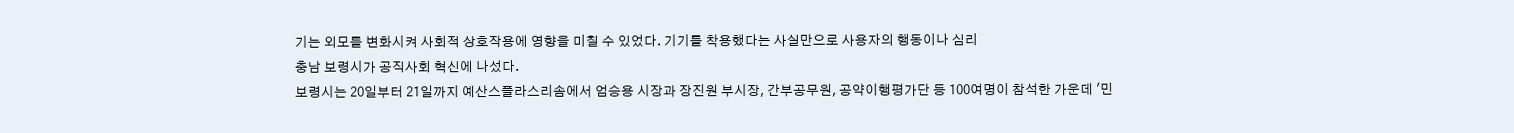기는 외모를 변화시켜 사회적 상호작용에 영향을 미칠 수 있었다. 기기를 착용했다는 사실만으로 사용자의 행동이나 심리
충남 보령시가 공직사회 혁신에 나섰다.
보령시는 20일부터 21일까지 예산스플라스리솜에서 엄승용 시장과 장진원 부시장, 간부공무원, 공약이행평가단 등 100여명이 참석한 가운데 '민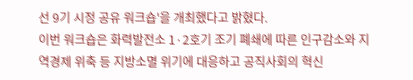선 9기 시정 공유 워크숍'을 개최했다고 밝혔다.
이번 워크숍은 화력발전소 1·2호기 조기 폐쇄에 따른 인구감소와 지역경제 위축 등 지방소멸 위기에 대응하고 공직사회의 혁신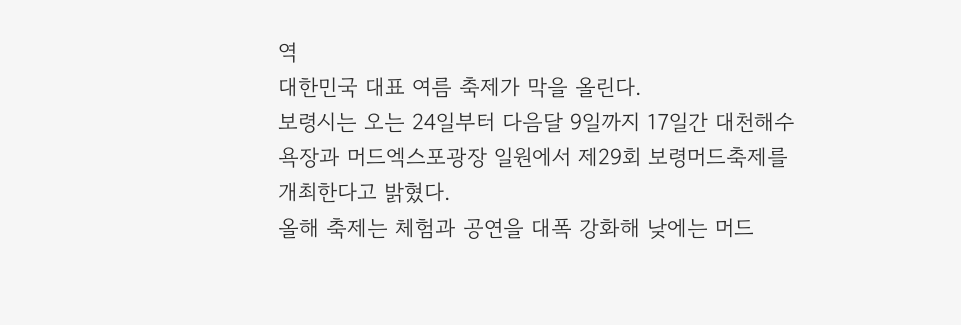역
대한민국 대표 여름 축제가 막을 올린다.
보령시는 오는 24일부터 다음달 9일까지 17일간 대천해수욕장과 머드엑스포광장 일원에서 제29회 보령머드축제를 개최한다고 밝혔다.
올해 축제는 체험과 공연을 대폭 강화해 낮에는 머드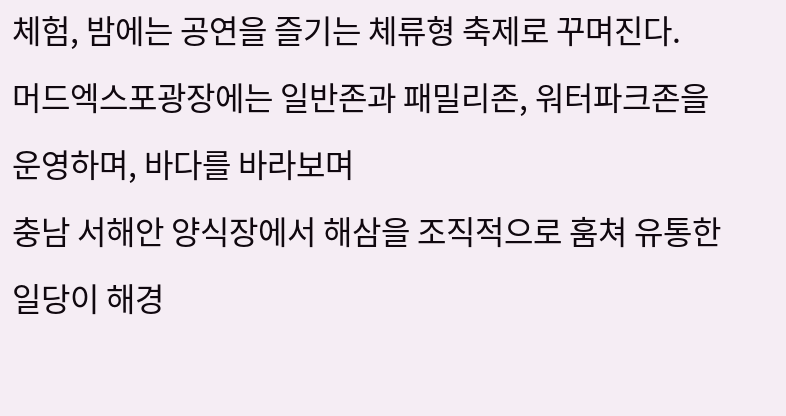체험, 밤에는 공연을 즐기는 체류형 축제로 꾸며진다.
머드엑스포광장에는 일반존과 패밀리존, 워터파크존을 운영하며, 바다를 바라보며
충남 서해안 양식장에서 해삼을 조직적으로 훔쳐 유통한 일당이 해경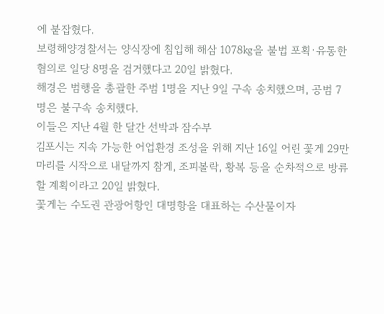에 붙잡혔다.
보령해양경찰서는 양식장에 침입해 해삼 1078㎏을 불법 포획·유통한 혐의로 일당 8명을 검거했다고 20일 밝혔다.
해경은 범행을 총괄한 주범 1명을 지난 9일 구속 송치했으며, 공범 7명은 불구속 송치했다.
이들은 지난 4월 한 달간 선박과 잠수부
김포시는 지속 가능한 어업환경 조성을 위해 지난 16일 어린 꽃게 29만 마리를 시작으로 내달까지 참게, 조피볼락, 황복 등을 순차적으로 방류할 계획이라고 20일 밝혔다.
꽃게는 수도권 관광어항인 대명항을 대표하는 수산물이자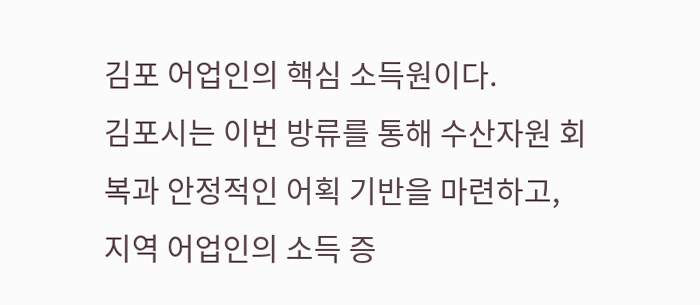김포 어업인의 핵심 소득원이다.
김포시는 이번 방류를 통해 수산자원 회복과 안정적인 어획 기반을 마련하고, 지역 어업인의 소득 증